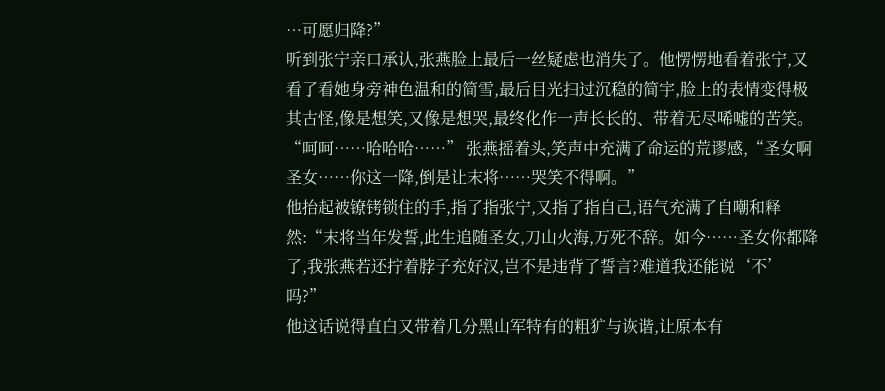…可愿归降?”
听到张宁亲口承认,张燕脸上最后一丝疑虑也消失了。他愣愣地看着张宁,又看了看她身旁神色温和的简雪,最后目光扫过沉稳的简宇,脸上的表情变得极其古怪,像是想笑,又像是想哭,最终化作一声长长的、带着无尽唏嘘的苦笑。
“呵呵……哈哈哈……” 张燕摇着头,笑声中充满了命运的荒谬感,“圣女啊圣女……你这一降,倒是让末将……哭笑不得啊。”
他抬起被镣铐锁住的手,指了指张宁,又指了指自己,语气充满了自嘲和释然:“末将当年发誓,此生追随圣女,刀山火海,万死不辞。如今……圣女你都降了,我张燕若还拧着脖子充好汉,岂不是违背了誓言?难道我还能说‘不’吗?”
他这话说得直白又带着几分黑山军特有的粗犷与诙谐,让原本有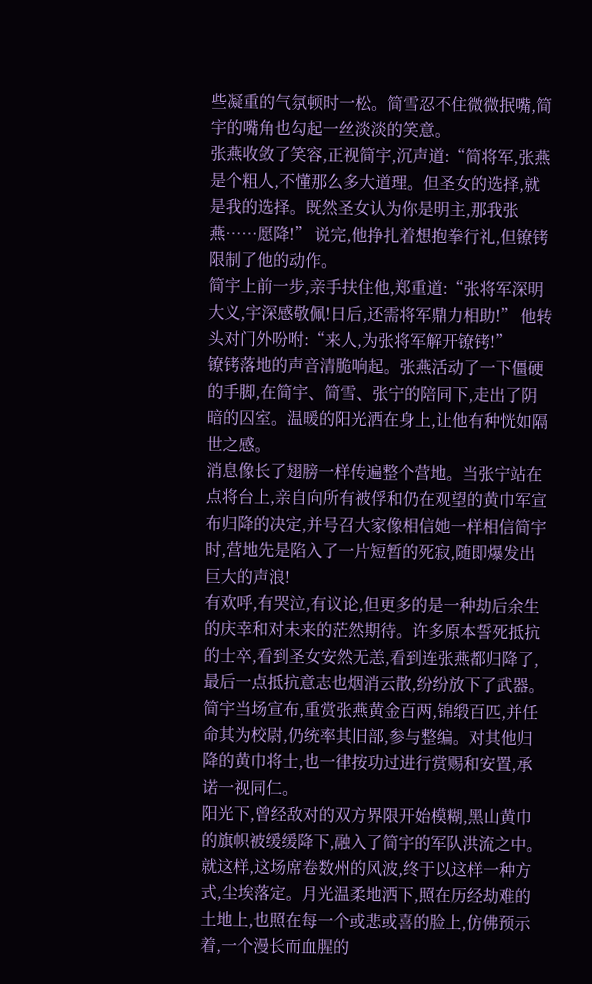些凝重的气氛顿时一松。简雪忍不住微微抿嘴,简宇的嘴角也勾起一丝淡淡的笑意。
张燕收敛了笑容,正视简宇,沉声道:“简将军,张燕是个粗人,不懂那么多大道理。但圣女的选择,就是我的选择。既然圣女认为你是明主,那我张燕……愿降!” 说完,他挣扎着想抱拳行礼,但镣铐限制了他的动作。
简宇上前一步,亲手扶住他,郑重道:“张将军深明大义,宇深感敬佩!日后,还需将军鼎力相助!” 他转头对门外吩咐:“来人,为张将军解开镣铐!”
镣铐落地的声音清脆响起。张燕活动了一下僵硬的手脚,在简宇、简雪、张宁的陪同下,走出了阴暗的囚室。温暖的阳光洒在身上,让他有种恍如隔世之感。
消息像长了翅膀一样传遍整个营地。当张宁站在点将台上,亲自向所有被俘和仍在观望的黄巾军宣布归降的决定,并号召大家像相信她一样相信简宇时,营地先是陷入了一片短暂的死寂,随即爆发出巨大的声浪!
有欢呼,有哭泣,有议论,但更多的是一种劫后余生的庆幸和对未来的茫然期待。许多原本誓死抵抗的士卒,看到圣女安然无恙,看到连张燕都归降了,最后一点抵抗意志也烟消云散,纷纷放下了武器。
简宇当场宣布,重赏张燕黄金百两,锦缎百匹,并任命其为校尉,仍统率其旧部,参与整编。对其他归降的黄巾将士,也一律按功过进行赏赐和安置,承诺一视同仁。
阳光下,曾经敌对的双方界限开始模糊,黑山黄巾的旗帜被缓缓降下,融入了简宇的军队洪流之中。
就这样,这场席卷数州的风波,终于以这样一种方式,尘埃落定。月光温柔地洒下,照在历经劫难的土地上,也照在每一个或悲或喜的脸上,仿佛预示着,一个漫长而血腥的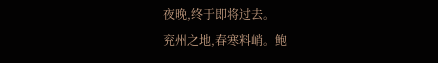夜晚,终于即将过去。
兖州之地,春寒料峭。鲍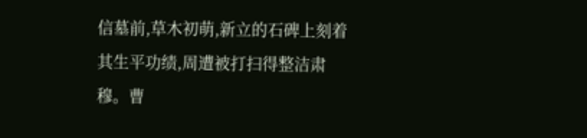信墓前,草木初萌,新立的石碑上刻着其生平功绩,周遭被打扫得整洁肃穆。曹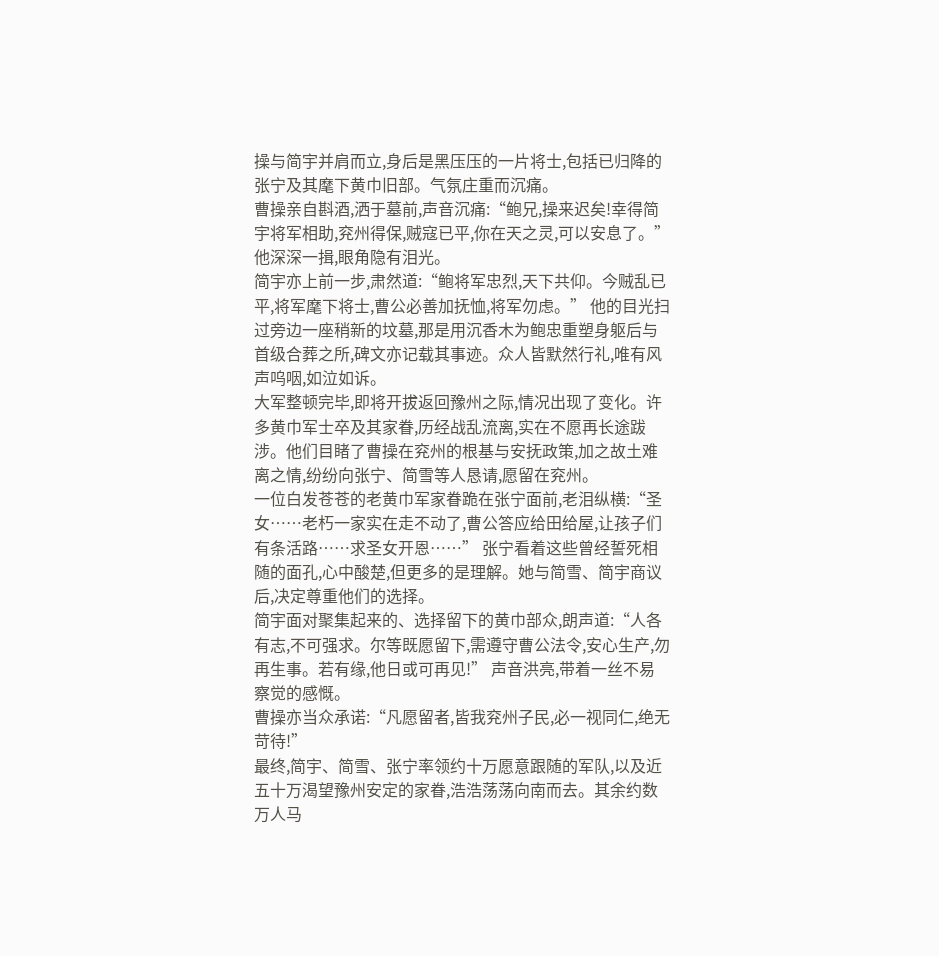操与简宇并肩而立,身后是黑压压的一片将士,包括已归降的张宁及其麾下黄巾旧部。气氛庄重而沉痛。
曹操亲自斟酒,洒于墓前,声音沉痛:“鲍兄,操来迟矣!幸得简宇将军相助,兖州得保,贼寇已平,你在天之灵,可以安息了。” 他深深一揖,眼角隐有泪光。
简宇亦上前一步,肃然道:“鲍将军忠烈,天下共仰。今贼乱已平,将军麾下将士,曹公必善加抚恤,将军勿虑。” 他的目光扫过旁边一座稍新的坟墓,那是用沉香木为鲍忠重塑身躯后与首级合葬之所,碑文亦记载其事迹。众人皆默然行礼,唯有风声呜咽,如泣如诉。
大军整顿完毕,即将开拔返回豫州之际,情况出现了变化。许多黄巾军士卒及其家眷,历经战乱流离,实在不愿再长途跋涉。他们目睹了曹操在兖州的根基与安抚政策,加之故土难离之情,纷纷向张宁、简雪等人恳请,愿留在兖州。
一位白发苍苍的老黄巾军家眷跪在张宁面前,老泪纵横:“圣女……老朽一家实在走不动了,曹公答应给田给屋,让孩子们有条活路……求圣女开恩……” 张宁看着这些曾经誓死相随的面孔,心中酸楚,但更多的是理解。她与简雪、简宇商议后,决定尊重他们的选择。
简宇面对聚集起来的、选择留下的黄巾部众,朗声道:“人各有志,不可强求。尔等既愿留下,需遵守曹公法令,安心生产,勿再生事。若有缘,他日或可再见!” 声音洪亮,带着一丝不易察觉的感慨。
曹操亦当众承诺:“凡愿留者,皆我兖州子民,必一视同仁,绝无苛待!”
最终,简宇、简雪、张宁率领约十万愿意跟随的军队,以及近五十万渴望豫州安定的家眷,浩浩荡荡向南而去。其余约数万人马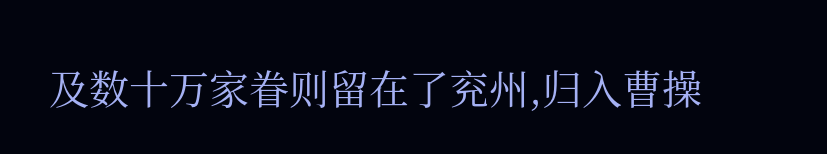及数十万家眷则留在了兖州,归入曹操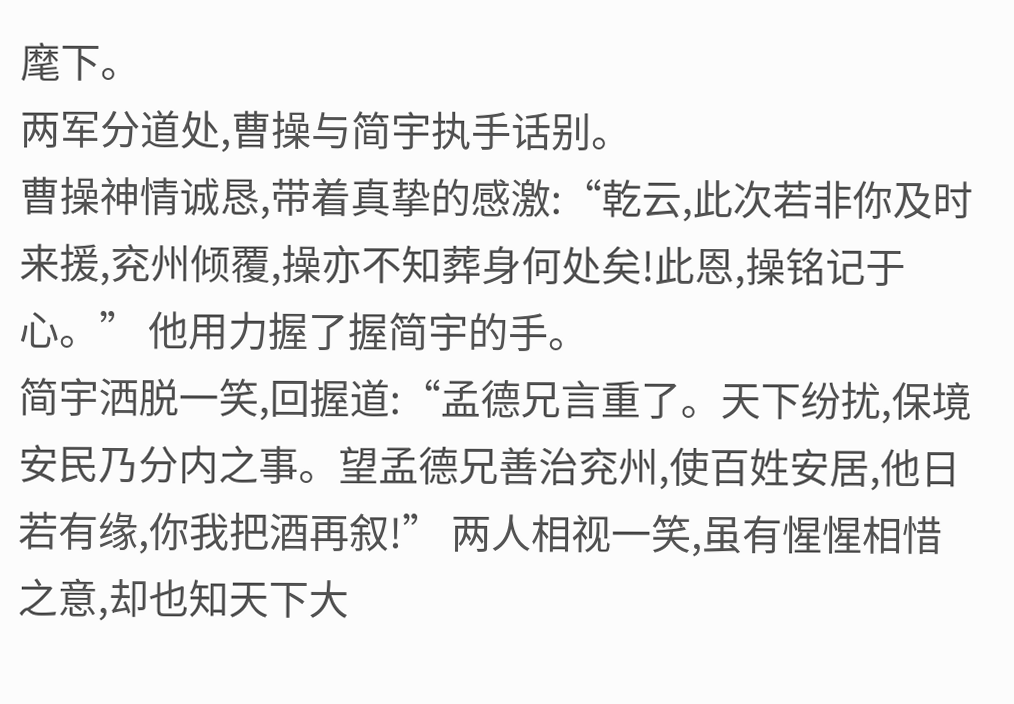麾下。
两军分道处,曹操与简宇执手话别。
曹操神情诚恳,带着真挚的感激:“乾云,此次若非你及时来援,兖州倾覆,操亦不知葬身何处矣!此恩,操铭记于心。” 他用力握了握简宇的手。
简宇洒脱一笑,回握道:“孟德兄言重了。天下纷扰,保境安民乃分内之事。望孟德兄善治兖州,使百姓安居,他日若有缘,你我把酒再叙!” 两人相视一笑,虽有惺惺相惜之意,却也知天下大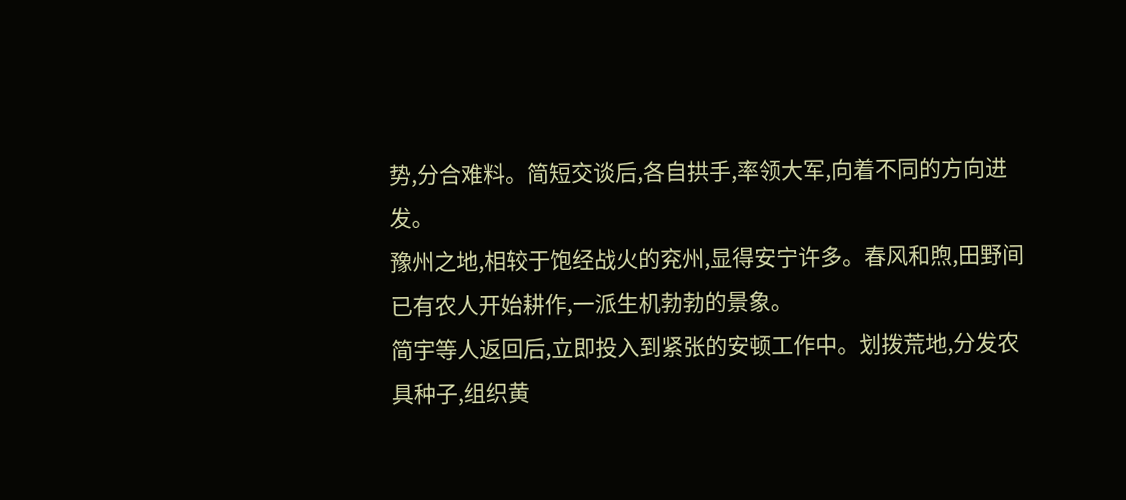势,分合难料。简短交谈后,各自拱手,率领大军,向着不同的方向进发。
豫州之地,相较于饱经战火的兖州,显得安宁许多。春风和煦,田野间已有农人开始耕作,一派生机勃勃的景象。
简宇等人返回后,立即投入到紧张的安顿工作中。划拨荒地,分发农具种子,组织黄